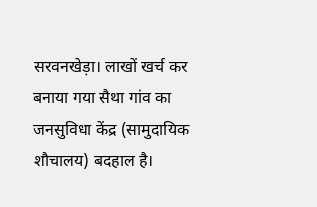सरवनखेड़ा। लाखों खर्च कर बनाया गया सैथा गांव का जनसुविधा केंद्र (सामुदायिक शौचालय) बदहाल है।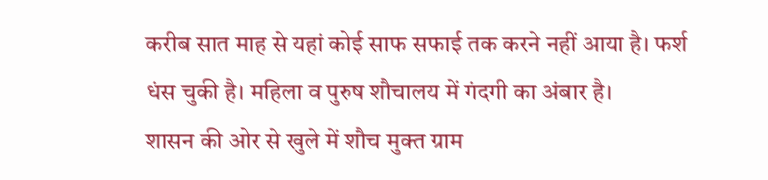करीब सात माह से यहां कोई साफ सफाई तक करने नहीं आया है। फर्श धंस चुकी है। महिला व पुरुष शौचालय में गंदगी का अंबार है।
शासन की ओर से खुले में शौच मुक्त ग्राम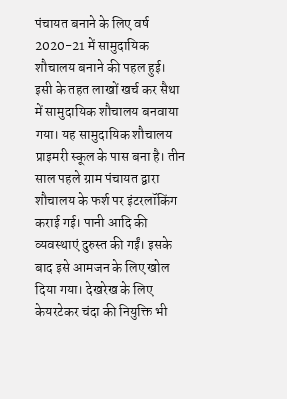पंचायत बनाने के लिए वर्ष 2020-21 में सामुदायिक शौचालय बनाने की पहल हुई। इसी के तहत लाखों खर्च कर सैथा में सामुदायिक शौचालय बनवाया गया। यह सामुदायिक शौचालय प्राइमरी स्कूल के पास बना है। तीन साल पहले ग्राम पंचायत द्वारा शौचालय के फर्श पर इंटरलॉकिंग कराई गई। पानी आदि की व्यवस्थाएं दुरुस्त की गईं। इसके बाद इसे आमजन के लिए खोल दिया गया। देखरेख के लिए केयरटेकर चंदा की नियुक्ति भी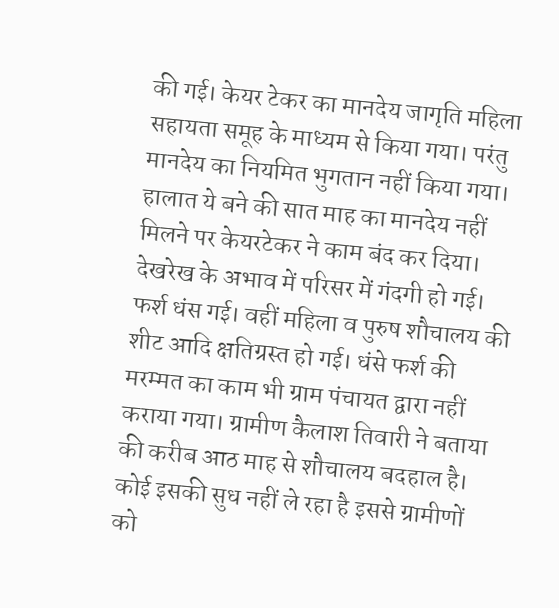की गई। केयर टेकर का मानदेय जागृति महिला सहायता समूह के माध्यम से किया गया। परंतु मानदेय का नियमित भुगतान नहीं किया गया।
हालात ये बने की सात माह का मानदेय नहीं मिलने पर केयरटेकर ने काम बंद कर दिया। देखरेख के अभाव में परिसर में गंदगी हो गई। फर्श धंस गई। वहीं महिला व पुरुष शौचालय की शीट आदि क्षतिग्रस्त हो गई। धंसे फर्श की मरम्मत का काम भी ग्राम पंचायत द्वारा नहीं कराया गया। ग्रामीण कैलाश तिवारी ने बताया की करीब आठ माह से शौचालय बदहाल है। कोई इसकी सुध नहीं ले रहा है इससे ग्रामीणों को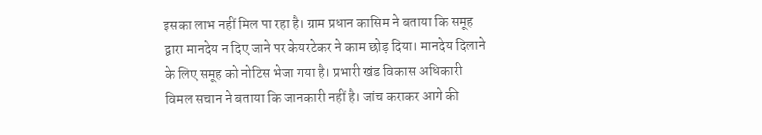इसका लाभ नहीं मिल पा रहा है। ग्राम प्रधान कासिम ने बताया कि समूह द्वारा मानदेय न दिए जाने पर केयरटेकर ने काम छोड़ दिया। मानदेय दिलाने के लिए समूह को नोटिस भेजा गया है। प्रभारी खंड विकास अधिकारी विमल सचान ने बताया कि जानकारी नहीं है। जांच कराकर आगे की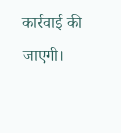कार्रवाई की जाएगी।